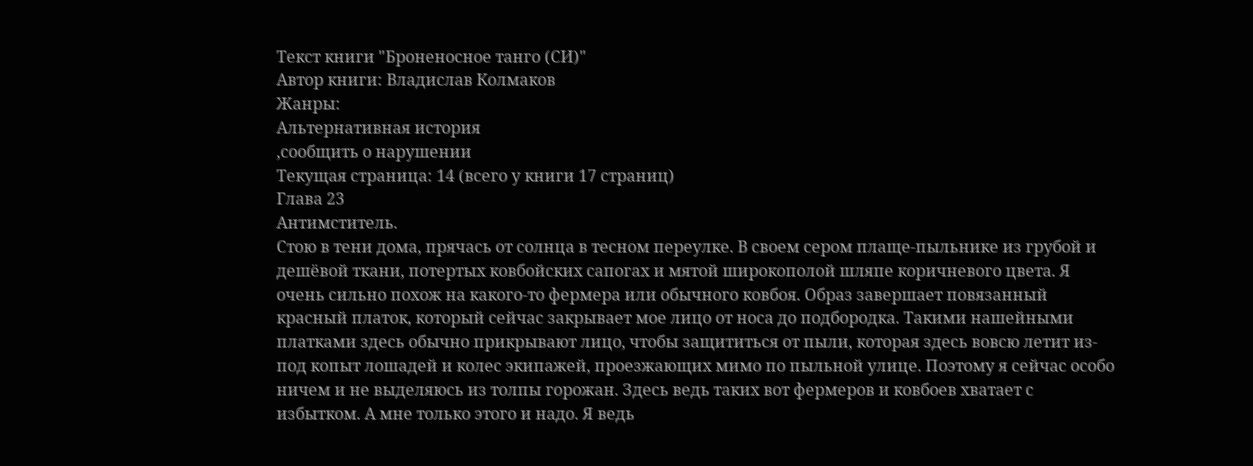Текст книги "Броненосное танго (СИ)"
Автор книги: Владислав Колмаков
Жанры:
Альтернативная история
,сообщить о нарушении
Текущая страница: 14 (всего у книги 17 страниц)
Глава 23
Антимститель.
Стою в тени дома, прячась от солнца в тесном переулке. В своем сером плаще-пыльнике из грубой и дешёвой ткани, потертых ковбойских сапогах и мятой широкополой шляпе коричневого цвета. Я очень сильно похож на какого-то фермера или обычного ковбоя. Образ завершает повязанный красный платок, который сейчас закрывает мое лицо от носа до подбородка. Такими нашейными платками здесь обычно прикрывают лицо, чтобы защититься от пыли, которая здесь вовсю летит из-под копыт лошадей и колес экипажей, проезжающих мимо по пыльной улице. Поэтому я сейчас особо ничем и не выделяюсь из толпы горожан. Здесь ведь таких вот фермеров и ковбоев хватает с избытком. А мне только этого и надо. Я ведь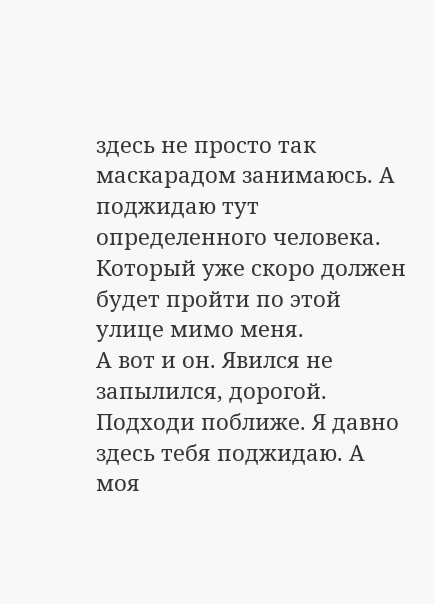здесь не просто так маскарадом занимаюсь. А поджидаю тут определенного человека. Который уже скоро должен будет пройти по этой улице мимо меня.
А вот и он. Явился не запылился, дорогой. Подходи поближе. Я давно здесь тебя поджидаю. А моя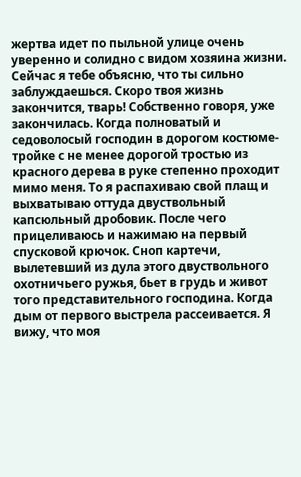жертва идет по пыльной улице очень уверенно и солидно с видом хозяина жизни. Сейчас я тебе объясню, что ты сильно заблуждаешься. Скоро твоя жизнь закончится, тварь! Собственно говоря, уже закончилась. Когда полноватый и седоволосый господин в дорогом костюме-тройке с не менее дорогой тростью из красного дерева в руке степенно проходит мимо меня. То я распахиваю свой плащ и выхватываю оттуда двуствольный капсюльный дробовик. После чего прицеливаюсь и нажимаю на первый спусковой крючок. Сноп картечи, вылетевший из дула этого двуствольного охотничьего ружья, бьет в грудь и живот того представительного господина. Когда дым от первого выстрела рассеивается. Я вижу, что моя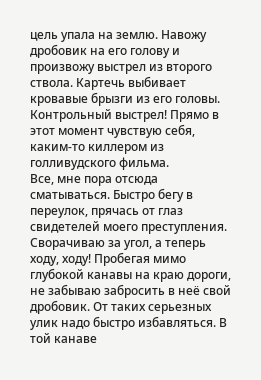цель упала на землю. Навожу дробовик на его голову и произвожу выстрел из второго ствола. Картечь выбивает кровавые брызги из его головы. Контрольный выстрел! Прямо в этот момент чувствую себя, каким-то киллером из голливудского фильма.
Все, мне пора отсюда сматываться. Быстро бегу в переулок, прячась от глаз свидетелей моего преступления. Сворачиваю за угол, а теперь ходу, ходу! Пробегая мимо глубокой канавы на краю дороги, не забываю забросить в неё свой дробовик. От таких серьезных улик надо быстро избавляться. В той канаве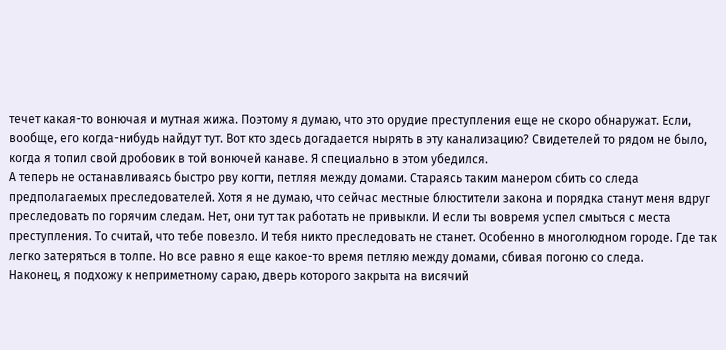течет какая-то вонючая и мутная жижа. Поэтому я думаю, что это орудие преступления еще не скоро обнаружат. Если, вообще, его когда-нибудь найдут тут. Вот кто здесь догадается нырять в эту канализацию? Свидетелей то рядом не было, когда я топил свой дробовик в той вонючей канаве. Я специально в этом убедился.
А теперь не останавливаясь быстро рву когти, петляя между домами. Стараясь таким манером сбить со следа предполагаемых преследователей. Хотя я не думаю, что сейчас местные блюстители закона и порядка станут меня вдруг преследовать по горячим следам. Нет, они тут так работать не привыкли. И если ты вовремя успел смыться с места преступления. То считай, что тебе повезло. И тебя никто преследовать не станет. Особенно в многолюдном городе. Где так легко затеряться в толпе. Но все равно я еще какое-то время петляю между домами, сбивая погоню со следа.
Наконец, я подхожу к неприметному сараю, дверь которого закрыта на висячий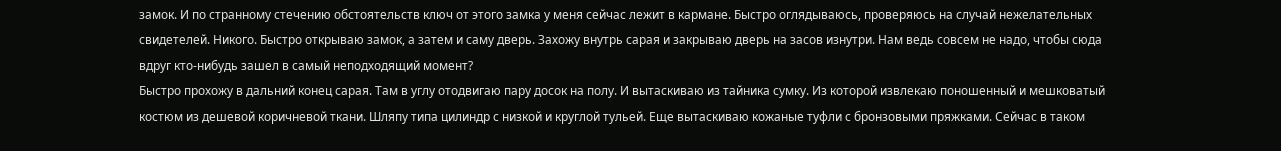замок. И по странному стечению обстоятельств ключ от этого замка у меня сейчас лежит в кармане. Быстро оглядываюсь, проверяюсь на случай нежелательных свидетелей. Никого. Быстро открываю замок, а затем и саму дверь. Захожу внутрь сарая и закрываю дверь на засов изнутри. Нам ведь совсем не надо, чтобы сюда вдруг кто-нибудь зашел в самый неподходящий момент?
Быстро прохожу в дальний конец сарая. Там в углу отодвигаю пару досок на полу. И вытаскиваю из тайника сумку. Из которой извлекаю поношенный и мешковатый костюм из дешевой коричневой ткани. Шляпу типа цилиндр с низкой и круглой тульей. Еще вытаскиваю кожаные туфли с бронзовыми пряжками. Сейчас в таком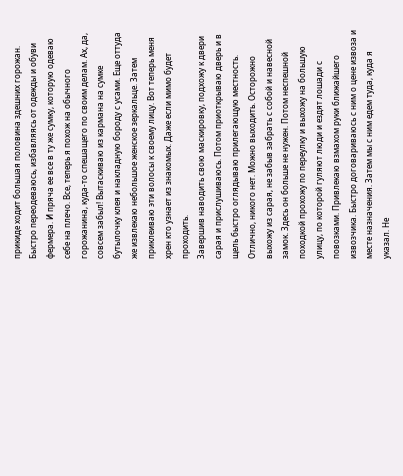прикиде ходит большая половина здешних горожан. Быстро переодеваюсь, избавляясь от одежды и обуви фермера. И пряча ее все в ту же сумку, которую одеваю себе на плечо. Все, теперь я похож на обычного горожанина, куда-то спешащего по своим делам. Ах, да, совсем забыл! Вытаскиваю из кармана на сумке бутылочку клея и накладную бороду с усами. Еще оттуда же извлекаю небольшое женское зеркальце. Затем приклеиваю эти волосы к своему лицу. Вот теперь меня хрен кто узнает из знакомых. Даже если мимо будет проходить.
Завершив наводить свою маскировку, подхожу к двери сарая и прислушиваюсь. Потом приоткрываю дверь и в щель быстро оглядываю прилегающую местность. Отлично, никого нет. Можно выходить. Осторожно выхожу из сарая, не забыв забрать с собой и навесной замок. Здесь он больше не нужен. Потом неспешной походкой прохожу по переулку и выхожу на большую улицу, по которой гуляют люди и ездят лошади с повозками. Привлекаю взмахом руки ближайшего извозчика. Быстро договариваюсь с ним о цене извоза и месте назначения. Затем мы с ним едем туда, куда я указал. Не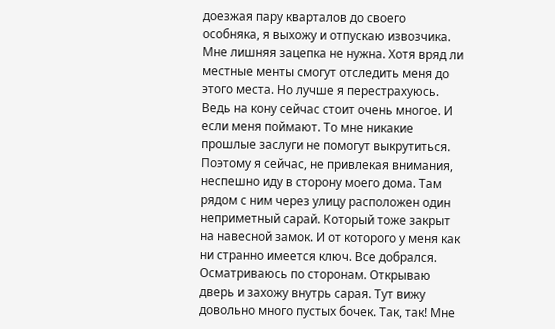доезжая пару кварталов до своего особняка, я выхожу и отпускаю извозчика. Мне лишняя зацепка не нужна. Хотя вряд ли местные менты смогут отследить меня до этого места. Но лучше я перестрахуюсь. Ведь на кону сейчас стоит очень многое. И если меня поймают. То мне никакие прошлые заслуги не помогут выкрутиться.
Поэтому я сейчас, не привлекая внимания, неспешно иду в сторону моего дома. Там рядом с ним через улицу расположен один неприметный сарай. Который тоже закрыт на навесной замок. И от которого у меня как ни странно имеется ключ. Все добрался. Осматриваюсь по сторонам. Открываю дверь и захожу внутрь сарая. Тут вижу довольно много пустых бочек. Так, так! Мне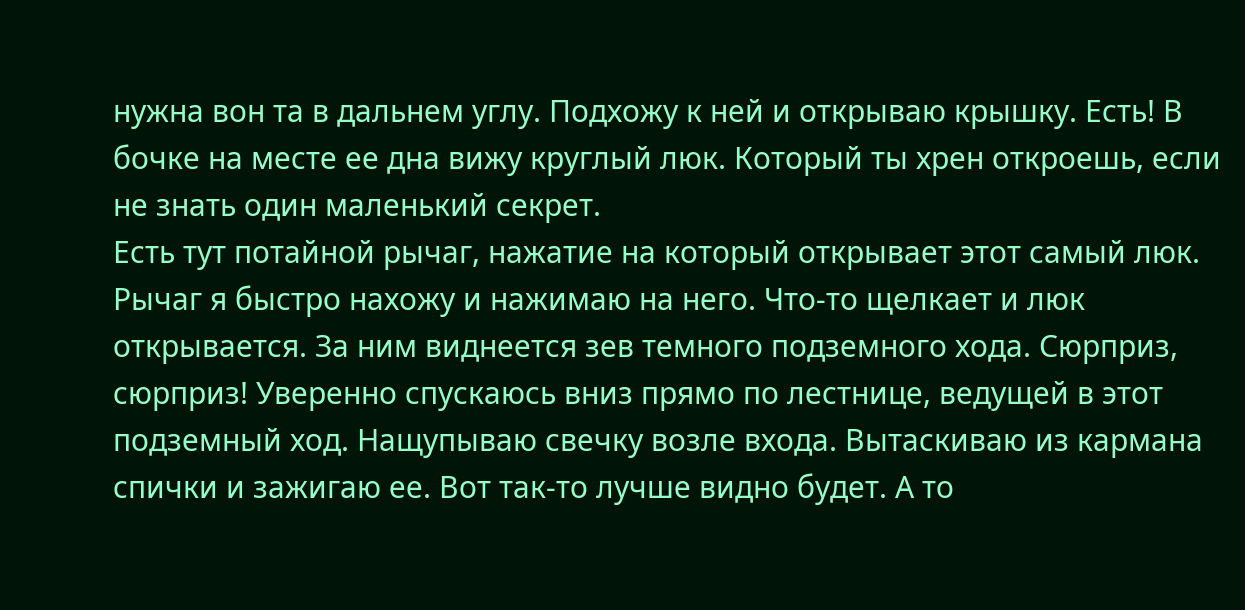нужна вон та в дальнем углу. Подхожу к ней и открываю крышку. Есть! В бочке на месте ее дна вижу круглый люк. Который ты хрен откроешь, если не знать один маленький секрет.
Есть тут потайной рычаг, нажатие на который открывает этот самый люк. Рычаг я быстро нахожу и нажимаю на него. Что-то щелкает и люк открывается. За ним виднеется зев темного подземного хода. Сюрприз, сюрприз! Уверенно спускаюсь вниз прямо по лестнице, ведущей в этот подземный ход. Нащупываю свечку возле входа. Вытаскиваю из кармана спички и зажигаю ее. Вот так-то лучше видно будет. А то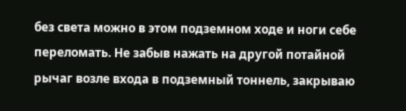без света можно в этом подземном ходе и ноги себе переломать. Не забыв нажать на другой потайной рычаг возле входа в подземный тоннель, закрываю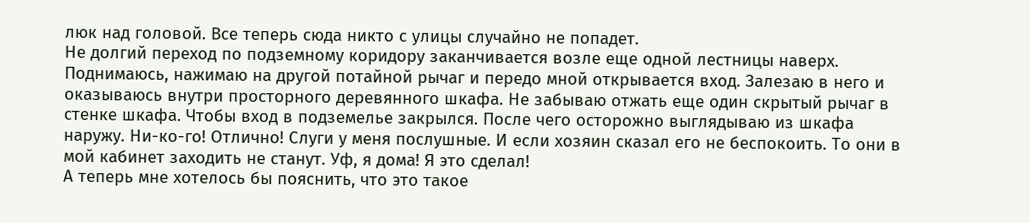люк над головой. Все теперь сюда никто с улицы случайно не попадет.
Не долгий переход по подземному коридору заканчивается возле еще одной лестницы наверх. Поднимаюсь, нажимаю на другой потайной рычаг и передо мной открывается вход. Залезаю в него и оказываюсь внутри просторного деревянного шкафа. Не забываю отжать еще один скрытый рычаг в стенке шкафа. Чтобы вход в подземелье закрылся. После чего осторожно выглядываю из шкафа наружу. Ни-ко-го! Отлично! Слуги у меня послушные. И если хозяин сказал его не беспокоить. То они в мой кабинет заходить не станут. Уф, я дома! Я это сделал!
А теперь мне хотелось бы пояснить, что это такое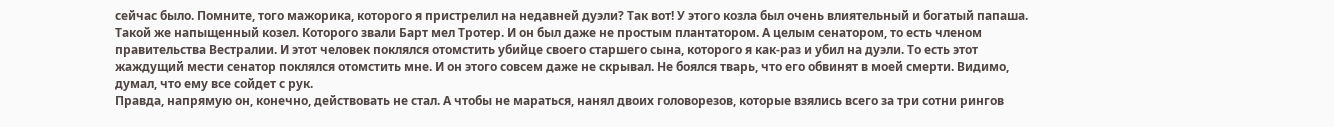сейчас было. Помните, того мажорика, которого я пристрелил на недавней дуэли? Так вот! У этого козла был очень влиятельный и богатый папаша. Такой же напыщенный козел. Которого звали Барт мел Тротер. И он был даже не простым плантатором. А целым сенатором, то есть членом правительства Вестралии. И этот человек поклялся отомстить убийце своего старшего сына, которого я как-раз и убил на дуэли. То есть этот жаждущий мести сенатор поклялся отомстить мне. И он этого совсем даже не скрывал. Не боялся тварь, что его обвинят в моей смерти. Видимо, думал, что ему все сойдет с рук.
Правда, напрямую он, конечно, действовать не стал. А чтобы не мараться, нанял двоих головорезов, которые взялись всего за три сотни рингов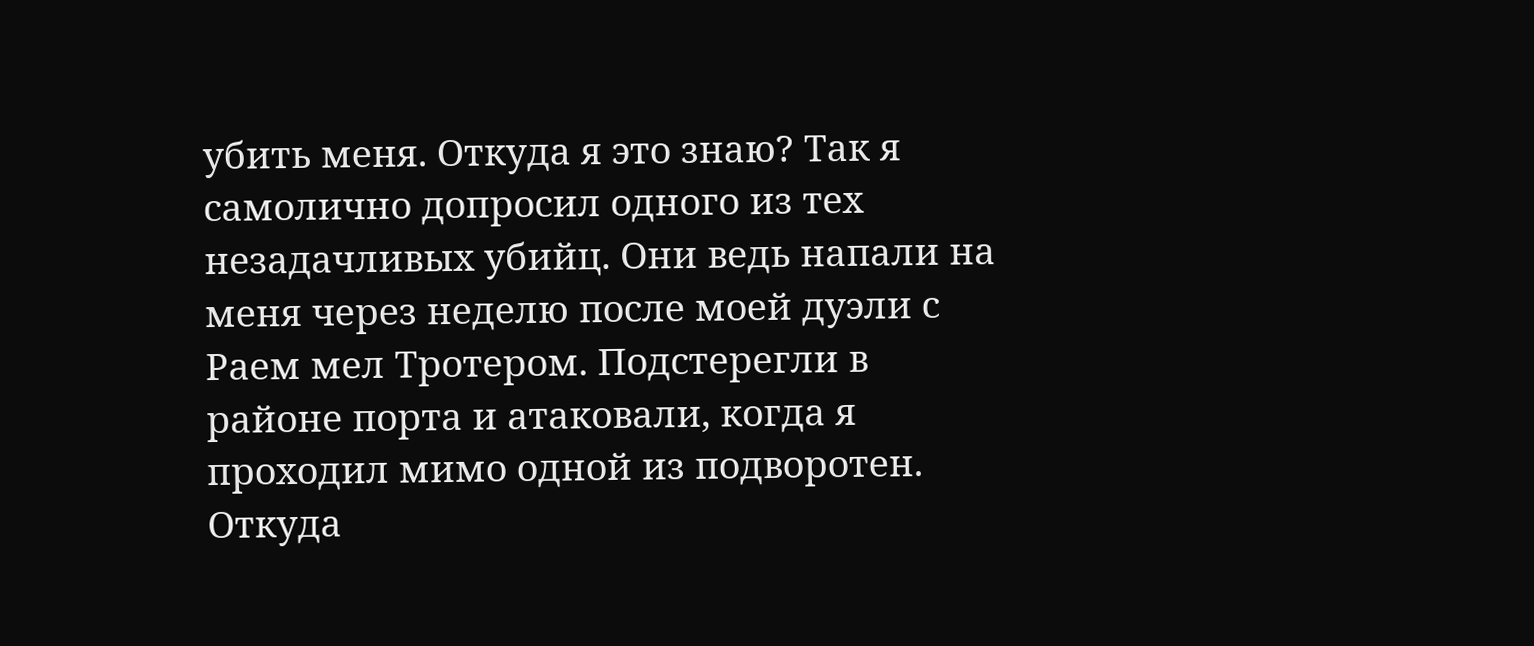убить меня. Откуда я это знаю? Так я самолично допросил одного из тех незадачливых убийц. Они ведь напали на меня через неделю после моей дуэли с Раем мел Тротером. Подстерегли в районе порта и атаковали, когда я проходил мимо одной из подворотен. Откуда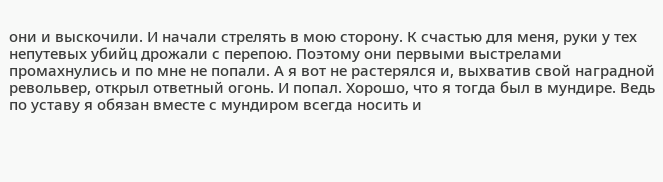они и выскочили. И начали стрелять в мою сторону. К счастью для меня, руки у тех непутевых убийц дрожали с перепою. Поэтому они первыми выстрелами промахнулись и по мне не попали. А я вот не растерялся и, выхватив свой наградной револьвер, открыл ответный огонь. И попал. Хорошо, что я тогда был в мундире. Ведь по уставу я обязан вместе с мундиром всегда носить и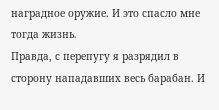наградное оружие. И это спасло мне тогда жизнь.
Правда, с перепугу я разрядил в сторону нападавших весь барабан. И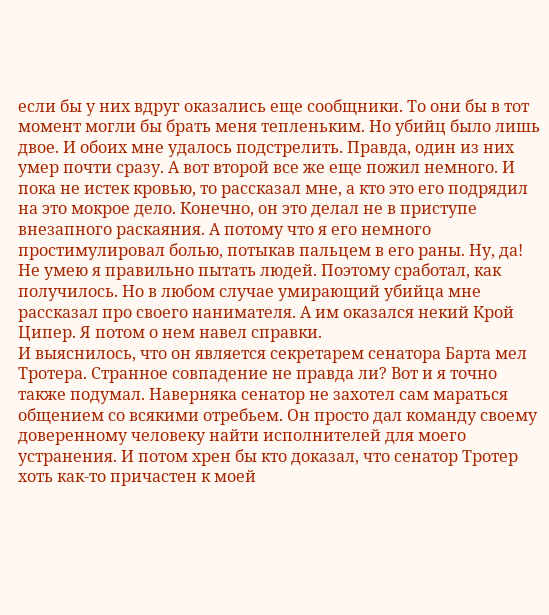если бы у них вдруг оказались еще сообщники. То они бы в тот момент могли бы брать меня тепленьким. Но убийц было лишь двое. И обоих мне удалось подстрелить. Правда, один из них умер почти сразу. А вот второй все же еще пожил немного. И пока не истек кровью, то рассказал мне, а кто это его подрядил на это мокрое дело. Конечно, он это делал не в приступе внезапного раскаяния. А потому что я его немного простимулировал болью, потыкав пальцем в его раны. Ну, да! Не умею я правильно пытать людей. Поэтому сработал, как получилось. Но в любом случае умирающий убийца мне рассказал про своего нанимателя. А им оказался некий Крой Ципер. Я потом о нем навел справки.
И выяснилось, что он является секретарем сенатора Барта мел Тротера. Странное совпадение не правда ли? Вот и я точно также подумал. Наверняка сенатор не захотел сам мараться общением со всякими отребьем. Он просто дал команду своему доверенному человеку найти исполнителей для моего устранения. И потом хрен бы кто доказал, что сенатор Тротер хоть как-то причастен к моей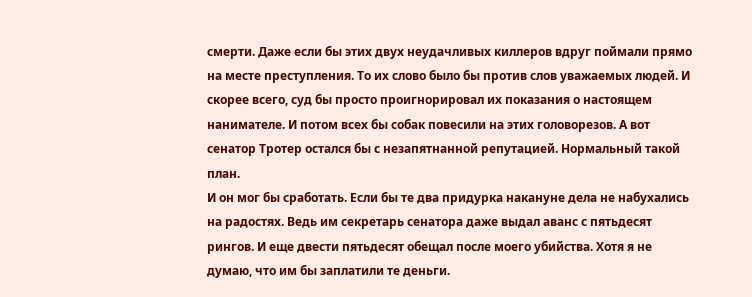смерти. Даже если бы этих двух неудачливых киллеров вдруг поймали прямо на месте преступления. То их слово было бы против слов уважаемых людей. И скорее всего, суд бы просто проигнорировал их показания о настоящем нанимателе. И потом всех бы собак повесили на этих головорезов. А вот сенатор Тротер остался бы с незапятнанной репутацией. Нормальный такой план.
И он мог бы сработать. Если бы те два придурка накануне дела не набухались на радостях. Ведь им секретарь сенатора даже выдал аванс с пятьдесят рингов. И еще двести пятьдесят обещал после моего убийства. Хотя я не думаю, что им бы заплатили те деньги.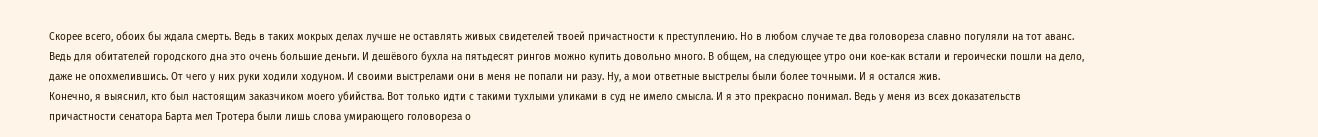Скорее всего, обоих бы ждала смерть. Ведь в таких мокрых делах лучше не оставлять живых свидетелей твоей причастности к преступлению. Но в любом случае те два головореза славно погуляли на тот аванс. Ведь для обитателей городского дна это очень большие деньги. И дешёвого бухла на пятьдесят рингов можно купить довольно много. В общем, на следующее утро они кое-как встали и героически пошли на дело, даже не опохмелившись. От чего у них руки ходили ходуном. И своими выстрелами они в меня не попали ни разу. Ну, а мои ответные выстрелы были более точными. И я остался жив.
Конечно, я выяснил, кто был настоящим заказчиком моего убийства. Вот только идти с такими тухлыми уликами в суд не имело смысла. И я это прекрасно понимал. Ведь у меня из всех доказательств причастности сенатора Барта мел Тротера были лишь слова умирающего головореза о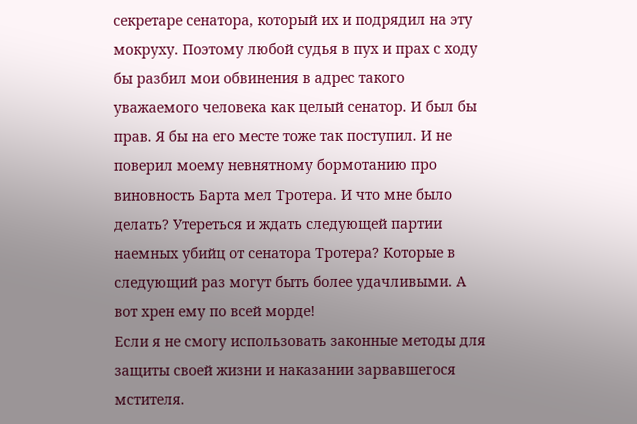секретаре сенатора, который их и подрядил на эту мокруху. Поэтому любой судья в пух и прах с ходу бы разбил мои обвинения в адрес такого уважаемого человека как целый сенатор. И был бы прав. Я бы на его месте тоже так поступил. И не поверил моему невнятному бормотанию про виновность Барта мел Тротера. И что мне было делать? Утереться и ждать следующей партии наемных убийц от сенатора Тротера? Которые в следующий раз могут быть более удачливыми. А вот хрен ему по всей морде!
Если я не смогу использовать законные методы для защиты своей жизни и наказании зарвавшегося мстителя.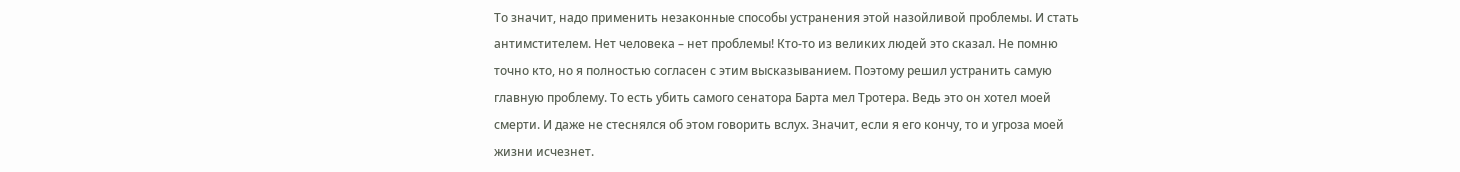То значит, надо применить незаконные способы устранения этой назойливой проблемы. И стать антимстителем. Нет человека – нет проблемы! Кто-то из великих людей это сказал. Не помню точно кто, но я полностью согласен с этим высказыванием. Поэтому решил устранить самую главную проблему. То есть убить самого сенатора Барта мел Тротера. Ведь это он хотел моей смерти. И даже не стеснялся об этом говорить вслух. Значит, если я его кончу, то и угроза моей жизни исчезнет.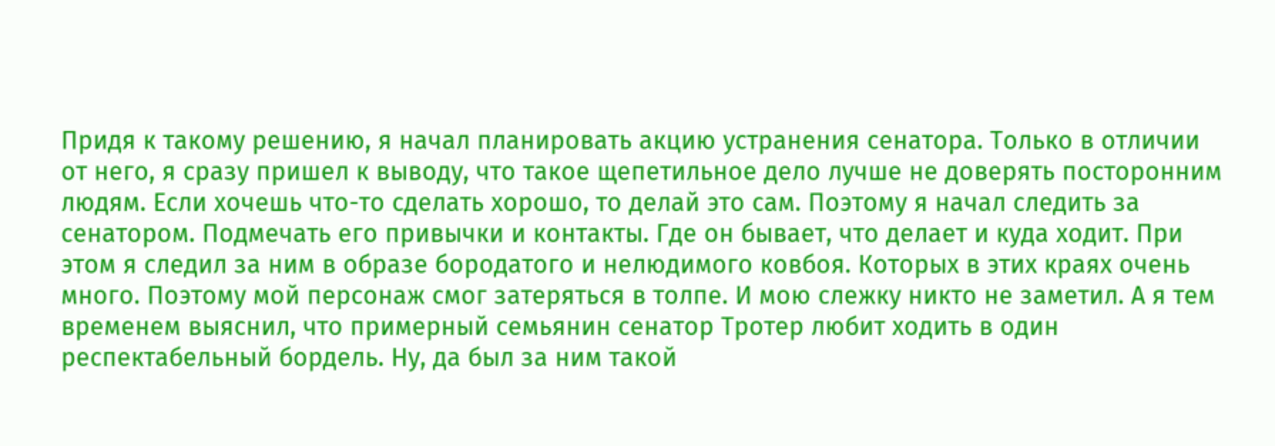Придя к такому решению, я начал планировать акцию устранения сенатора. Только в отличии от него, я сразу пришел к выводу, что такое щепетильное дело лучше не доверять посторонним людям. Если хочешь что-то сделать хорошо, то делай это сам. Поэтому я начал следить за сенатором. Подмечать его привычки и контакты. Где он бывает, что делает и куда ходит. При этом я следил за ним в образе бородатого и нелюдимого ковбоя. Которых в этих краях очень много. Поэтому мой персонаж смог затеряться в толпе. И мою слежку никто не заметил. А я тем временем выяснил, что примерный семьянин сенатор Тротер любит ходить в один респектабельный бордель. Ну, да был за ним такой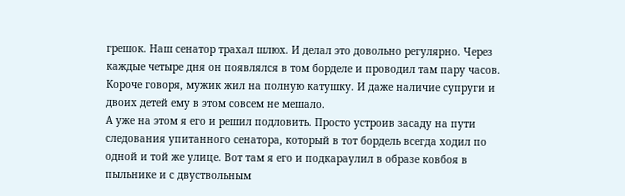грешок. Наш сенатор трахал шлюх. И делал это довольно регулярно. Через каждые четыре дня он появлялся в том борделе и проводил там пару часов. Короче говоря, мужик жил на полную катушку. И даже наличие супруги и двоих детей ему в этом совсем не мешало.
А уже на этом я его и решил подловить. Просто устроив засаду на пути следования упитанного сенатора, который в тот бордель всегда ходил по одной и той же улице. Вот там я его и подкараулил в образе ковбоя в пыльнике и с двуствольным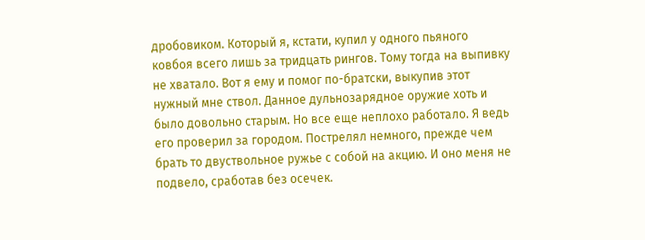дробовиком. Который я, кстати, купил у одного пьяного ковбоя всего лишь за тридцать рингов. Тому тогда на выпивку не хватало. Вот я ему и помог по-братски, выкупив этот нужный мне ствол. Данное дульнозарядное оружие хоть и было довольно старым. Но все еще неплохо работало. Я ведь его проверил за городом. Пострелял немного, прежде чем брать то двуствольное ружье с собой на акцию. И оно меня не подвело, сработав без осечек.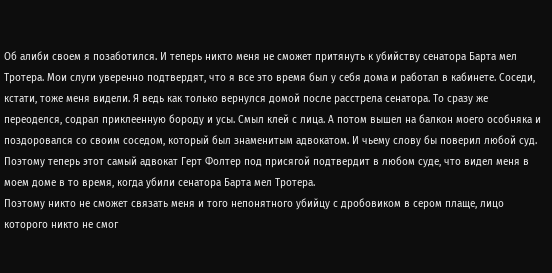Об алиби своем я позаботился. И теперь никто меня не сможет притянуть к убийству сенатора Барта мел Тротера. Мои слуги уверенно подтвердят, что я все это время был у себя дома и работал в кабинете. Соседи, кстати, тоже меня видели. Я ведь как только вернулся домой после расстрела сенатора. То сразу же переоделся, содрал приклеенную бороду и усы. Смыл клей с лица. А потом вышел на балкон моего особняка и поздоровался со своим соседом, который был знаменитым адвокатом. И чьему слову бы поверил любой суд. Поэтому теперь этот самый адвокат Герт Фолтер под присягой подтвердит в любом суде, что видел меня в моем доме в то время, когда убили сенатора Барта мел Тротера.
Поэтому никто не сможет связать меня и того непонятного убийцу с дробовиком в сером плаще, лицо которого никто не смог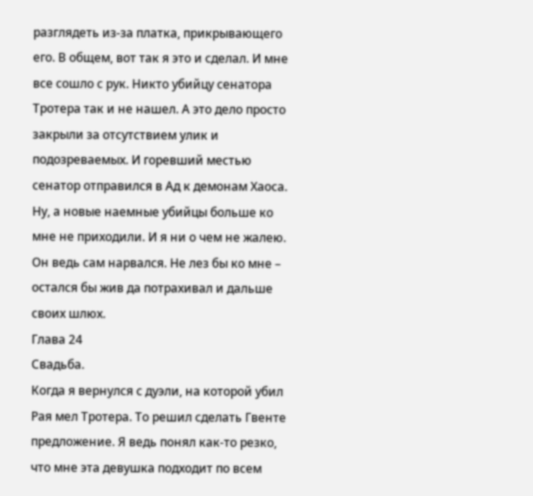разглядеть из-за платка, прикрывающего его. В общем, вот так я это и сделал. И мне все сошло с рук. Никто убийцу сенатора Тротера так и не нашел. А это дело просто закрыли за отсутствием улик и подозреваемых. И горевший местью сенатор отправился в Ад к демонам Хаоса. Ну, а новые наемные убийцы больше ко мне не приходили. И я ни о чем не жалею. Он ведь сам нарвался. Не лез бы ко мне – остался бы жив да потрахивал и дальше своих шлюх.
Глава 24
Свадьба.
Когда я вернулся с дуэли, на которой убил Рая мел Тротера. То решил сделать Гвенте предложение. Я ведь понял как-то резко, что мне эта девушка подходит по всем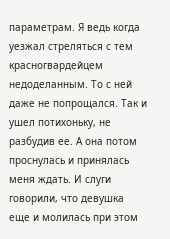параметрам. Я ведь когда уезжал стреляться с тем красногвардейцем недоделанным. То с ней даже не попрощался. Так и ушел потихоньку, не разбудив ее. А она потом проснулась и принялась меня ждать. И слуги говорили, что девушка еще и молилась при этом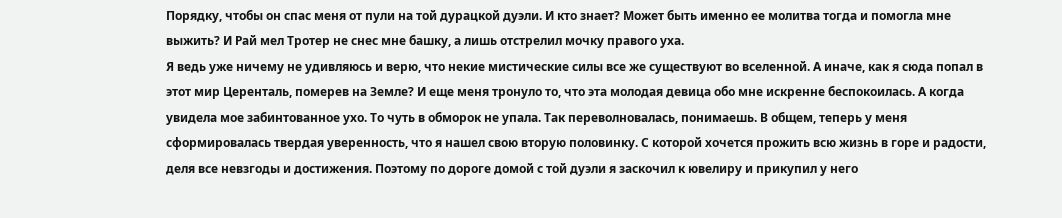Порядку, чтобы он спас меня от пули на той дурацкой дуэли. И кто знает? Может быть именно ее молитва тогда и помогла мне выжить? И Рай мел Тротер не снес мне башку, а лишь отстрелил мочку правого уха.
Я ведь уже ничему не удивляюсь и верю, что некие мистические силы все же существуют во вселенной. А иначе, как я сюда попал в этот мир Церенталь, померев на Земле? И еще меня тронуло то, что эта молодая девица обо мне искренне беспокоилась. А когда увидела мое забинтованное ухо. То чуть в обморок не упала. Так переволновалась, понимаешь. В общем, теперь у меня сформировалась твердая уверенность, что я нашел свою вторую половинку. С которой хочется прожить всю жизнь в горе и радости, деля все невзгоды и достижения. Поэтому по дороге домой с той дуэли я заскочил к ювелиру и прикупил у него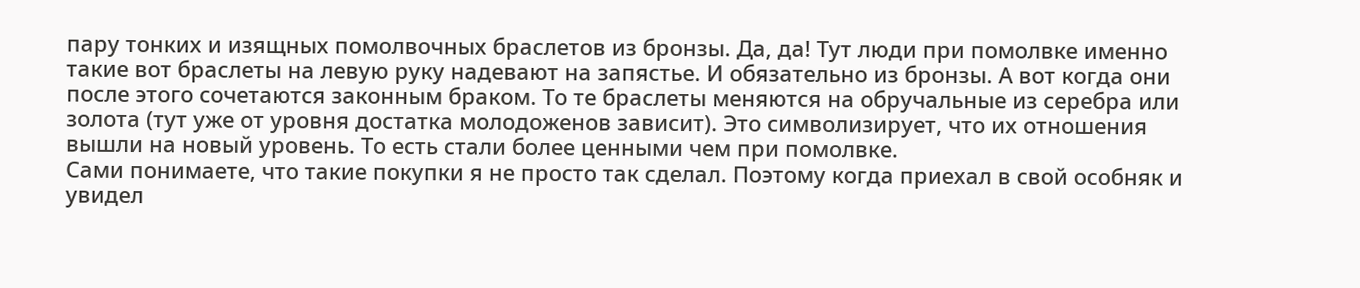пару тонких и изящных помолвочных браслетов из бронзы. Да, да! Тут люди при помолвке именно такие вот браслеты на левую руку надевают на запястье. И обязательно из бронзы. А вот когда они после этого сочетаются законным браком. То те браслеты меняются на обручальные из серебра или золота (тут уже от уровня достатка молодоженов зависит). Это символизирует, что их отношения вышли на новый уровень. То есть стали более ценными чем при помолвке.
Сами понимаете, что такие покупки я не просто так сделал. Поэтому когда приехал в свой особняк и увидел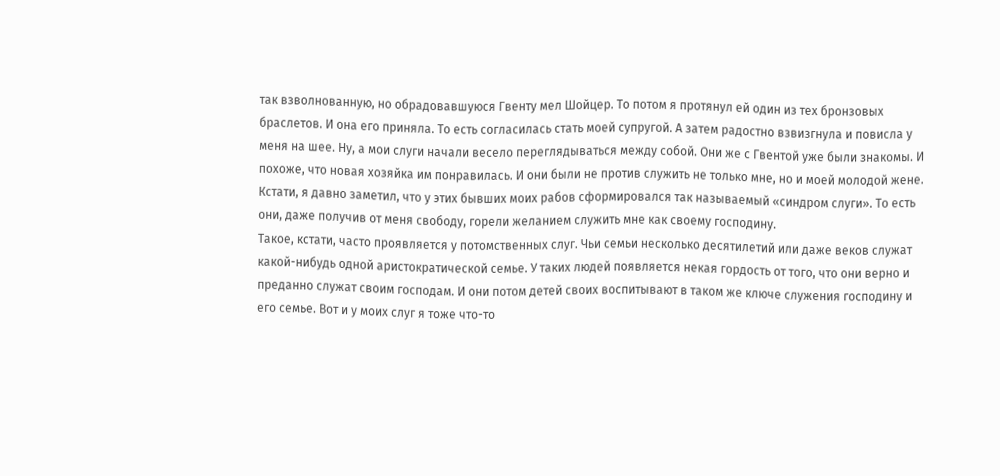так взволнованную, но обрадовавшуюся Гвенту мел Шойцер. То потом я протянул ей один из тех бронзовых браслетов. И она его приняла. То есть согласилась стать моей супругой. А затем радостно взвизгнула и повисла у меня на шее. Ну, а мои слуги начали весело переглядываться между собой. Они же с Гвентой уже были знакомы. И похоже, что новая хозяйка им понравилась. И они были не против служить не только мне, но и моей молодой жене. Кстати, я давно заметил, что у этих бывших моих рабов сформировался так называемый «синдром слуги». То есть они, даже получив от меня свободу, горели желанием служить мне как своему господину.
Такое, кстати, часто проявляется у потомственных слуг. Чьи семьи несколько десятилетий или даже веков служат какой-нибудь одной аристократической семье. У таких людей появляется некая гордость от того, что они верно и преданно служат своим господам. И они потом детей своих воспитывают в таком же ключе служения господину и его семье. Вот и у моих слуг я тоже что-то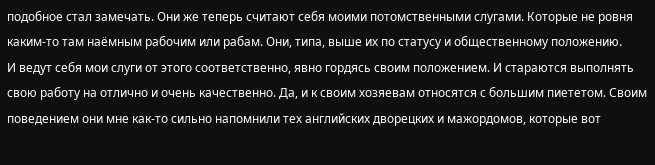подобное стал замечать. Они же теперь считают себя моими потомственными слугами. Которые не ровня каким-то там наёмным рабочим или рабам. Они, типа, выше их по статусу и общественному положению.
И ведут себя мои слуги от этого соответственно, явно гордясь своим положением. И стараются выполнять свою работу на отлично и очень качественно. Да, и к своим хозяевам относятся с большим пиететом. Своим поведением они мне как-то сильно напомнили тех английских дворецких и мажордомов, которые вот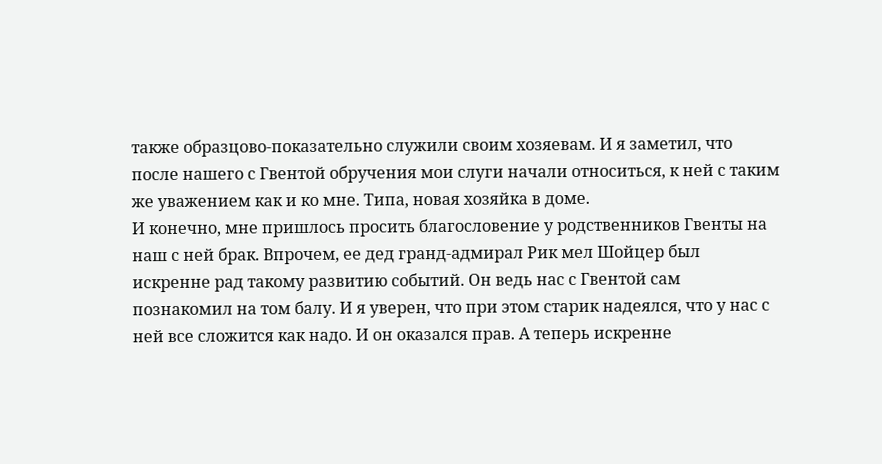также образцово-показательно служили своим хозяевам. И я заметил, что после нашего с Гвентой обручения мои слуги начали относиться, к ней с таким же уважением как и ко мне. Типа, новая хозяйка в доме.
И конечно, мне пришлось просить благословение у родственников Гвенты на наш с ней брак. Впрочем, ее дед гранд-адмирал Рик мел Шойцер был искренне рад такому развитию событий. Он ведь нас с Гвентой сам познакомил на том балу. И я уверен, что при этом старик надеялся, что у нас с ней все сложится как надо. И он оказался прав. А теперь искренне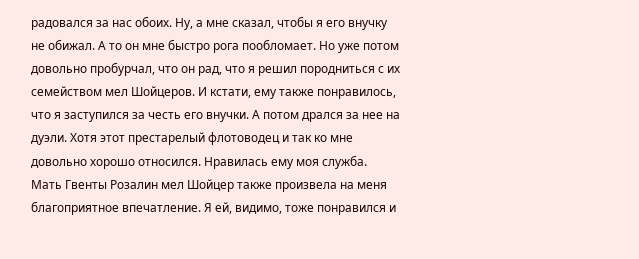радовался за нас обоих. Ну, а мне сказал, чтобы я его внучку не обижал. А то он мне быстро рога пообломает. Но уже потом довольно пробурчал, что он рад, что я решил породниться с их семейством мел Шойцеров. И кстати, ему также понравилось, что я заступился за честь его внучки. А потом дрался за нее на дуэли. Хотя этот престарелый флотоводец и так ко мне довольно хорошо относился. Нравилась ему моя служба.
Мать Гвенты Розалин мел Шойцер также произвела на меня благоприятное впечатление. Я ей, видимо, тоже понравился и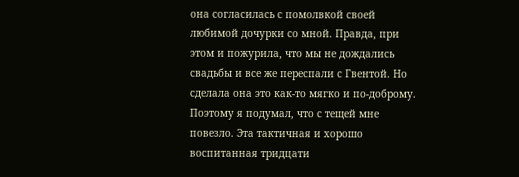она согласилась с помолвкой своей любимой дочурки со мной. Правда, при этом и пожурила, что мы не дождались свадьбы и все же переспали с Гвентой. Но сделала она это как-то мягко и по-доброму. Поэтому я подумал, что с тещей мне повезло. Эта тактичная и хорошо воспитанная тридцати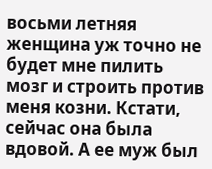восьми летняя женщина уж точно не будет мне пилить мозг и строить против меня козни. Кстати, сейчас она была вдовой. А ее муж был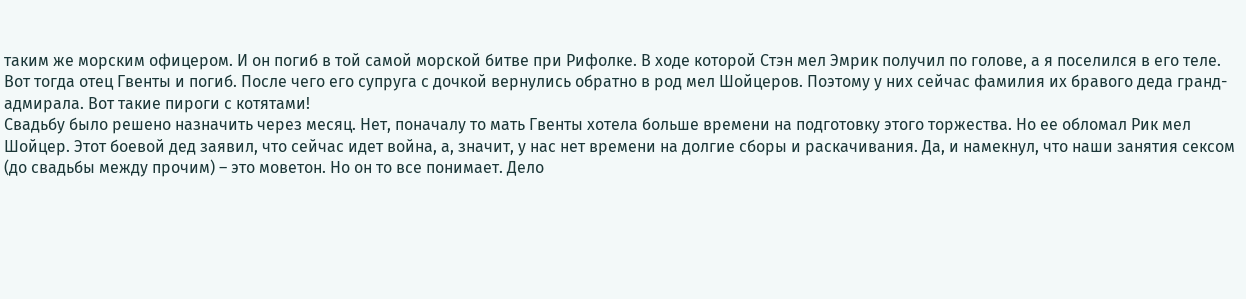таким же морским офицером. И он погиб в той самой морской битве при Рифолке. В ходе которой Стэн мел Эмрик получил по голове, а я поселился в его теле. Вот тогда отец Гвенты и погиб. После чего его супруга с дочкой вернулись обратно в род мел Шойцеров. Поэтому у них сейчас фамилия их бравого деда гранд-адмирала. Вот такие пироги с котятами!
Свадьбу было решено назначить через месяц. Нет, поначалу то мать Гвенты хотела больше времени на подготовку этого торжества. Но ее обломал Рик мел Шойцер. Этот боевой дед заявил, что сейчас идет война, а, значит, у нас нет времени на долгие сборы и раскачивания. Да, и намекнул, что наши занятия сексом (до свадьбы между прочим) – это моветон. Но он то все понимает. Дело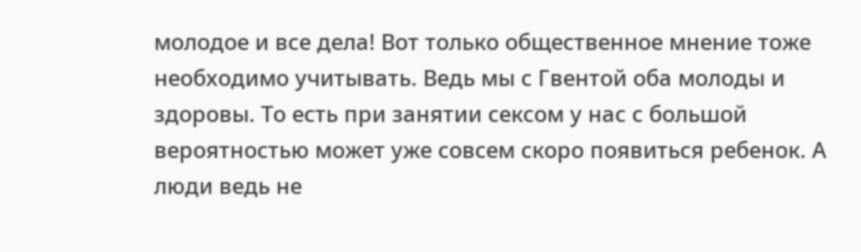молодое и все дела! Вот только общественное мнение тоже необходимо учитывать. Ведь мы с Гвентой оба молоды и здоровы. То есть при занятии сексом у нас с большой вероятностью может уже совсем скоро появиться ребенок. А люди ведь не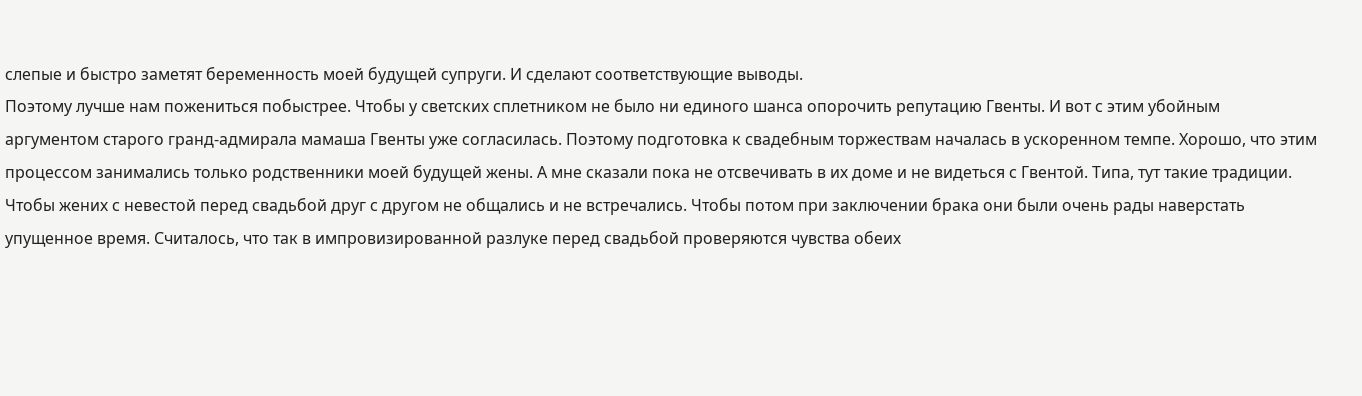слепые и быстро заметят беременность моей будущей супруги. И сделают соответствующие выводы.
Поэтому лучше нам пожениться побыстрее. Чтобы у светских сплетником не было ни единого шанса опорочить репутацию Гвенты. И вот с этим убойным аргументом старого гранд-адмирала мамаша Гвенты уже согласилась. Поэтому подготовка к свадебным торжествам началась в ускоренном темпе. Хорошо, что этим процессом занимались только родственники моей будущей жены. А мне сказали пока не отсвечивать в их доме и не видеться с Гвентой. Типа, тут такие традиции. Чтобы жених с невестой перед свадьбой друг с другом не общались и не встречались. Чтобы потом при заключении брака они были очень рады наверстать упущенное время. Считалось, что так в импровизированной разлуке перед свадьбой проверяются чувства обеих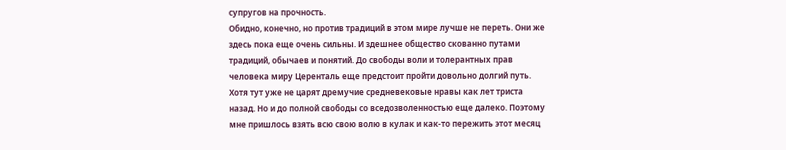супругов на прочность.
Обидно, конечно, но против традиций в этом мире лучше не переть. Они же здесь пока еще очень сильны. И здешнее общество скованно путами традиций, обычаев и понятий. До свободы воли и толерантных прав человека миру Церенталь еще предстоит пройти довольно долгий путь. Хотя тут уже не царят дремучие средневековые нравы как лет триста назад. Но и до полной свободы со вседозволенностью еще далеко. Поэтому мне пришлось взять всю свою волю в кулак и как-то пережить этот месяц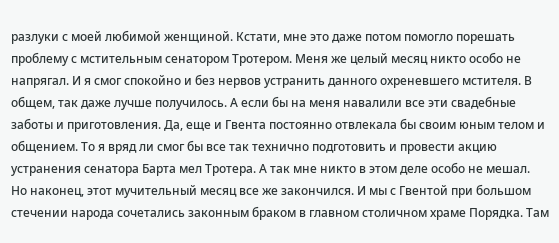разлуки с моей любимой женщиной. Кстати, мне это даже потом помогло порешать проблему с мстительным сенатором Тротером. Меня же целый месяц никто особо не напрягал. И я смог спокойно и без нервов устранить данного охреневшего мстителя. В общем, так даже лучше получилось. А если бы на меня навалили все эти свадебные заботы и приготовления. Да, еще и Гвента постоянно отвлекала бы своим юным телом и общением. То я вряд ли смог бы все так технично подготовить и провести акцию устранения сенатора Барта мел Тротера. А так мне никто в этом деле особо не мешал.
Но наконец, этот мучительный месяц все же закончился. И мы с Гвентой при большом стечении народа сочетались законным браком в главном столичном храме Порядка. Там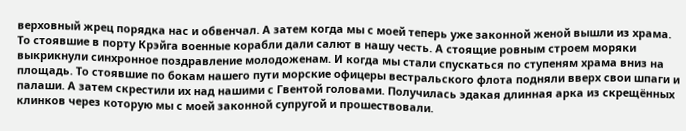верховный жрец порядка нас и обвенчал. А затем когда мы с моей теперь уже законной женой вышли из храма. То стоявшие в порту Крэйга военные корабли дали салют в нашу честь. А стоящие ровным строем моряки выкрикнули синхронное поздравление молодоженам. И когда мы стали спускаться по ступеням храма вниз на площадь. То стоявшие по бокам нашего пути морские офицеры вестральского флота подняли вверх свои шпаги и палаши. А затем скрестили их над нашими с Гвентой головами. Получилась эдакая длинная арка из скрещённых клинков через которую мы с моей законной супругой и прошествовали.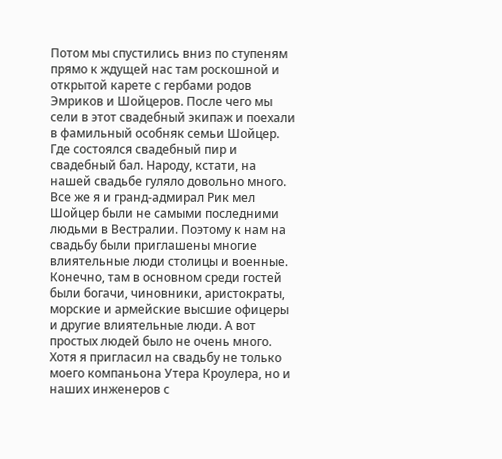Потом мы спустились вниз по ступеням прямо к ждущей нас там роскошной и открытой карете с гербами родов Эмриков и Шойцеров. После чего мы сели в этот свадебный экипаж и поехали в фамильный особняк семьи Шойцер. Где состоялся свадебный пир и свадебный бал. Народу, кстати, на нашей свадьбе гуляло довольно много. Все же я и гранд-адмирал Рик мел Шойцер были не самыми последними людьми в Вестралии. Поэтому к нам на свадьбу были приглашены многие влиятельные люди столицы и военные. Конечно, там в основном среди гостей были богачи, чиновники, аристократы, морские и армейские высшие офицеры и другие влиятельные люди. А вот простых людей было не очень много. Хотя я пригласил на свадьбу не только моего компаньона Утера Кроулера, но и наших инженеров с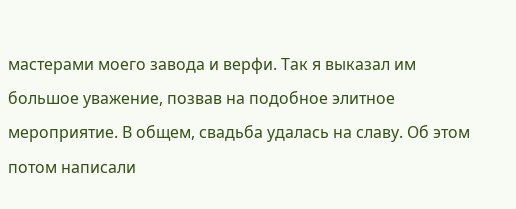мастерами моего завода и верфи. Так я выказал им большое уважение, позвав на подобное элитное мероприятие. В общем, свадьба удалась на славу. Об этом потом написали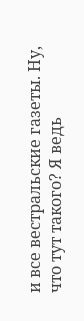и все вестральские газеты. Ну, что тут такого? Я ведь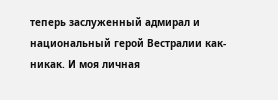теперь заслуженный адмирал и национальный герой Вестралии как-никак. И моя личная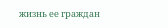жизнь ее граждан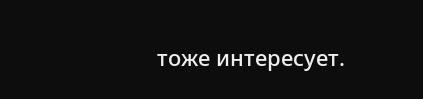тоже интересует.